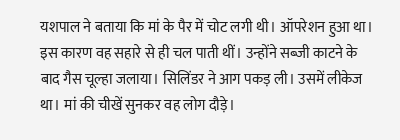यशपाल ने बताया कि मां के पैर में चोट लगी थी। ऑपरेशन हुआ था। इस कारण वह सहारे से ही चल पाती थीं। उन्होंने सब्जी काटने के बाद गैस चूल्हा जलाया। सिलिंडर ने आग पकड़ ली। उसमें लीकेज था। मां की चीखें सुनकर वह लोग दौड़े।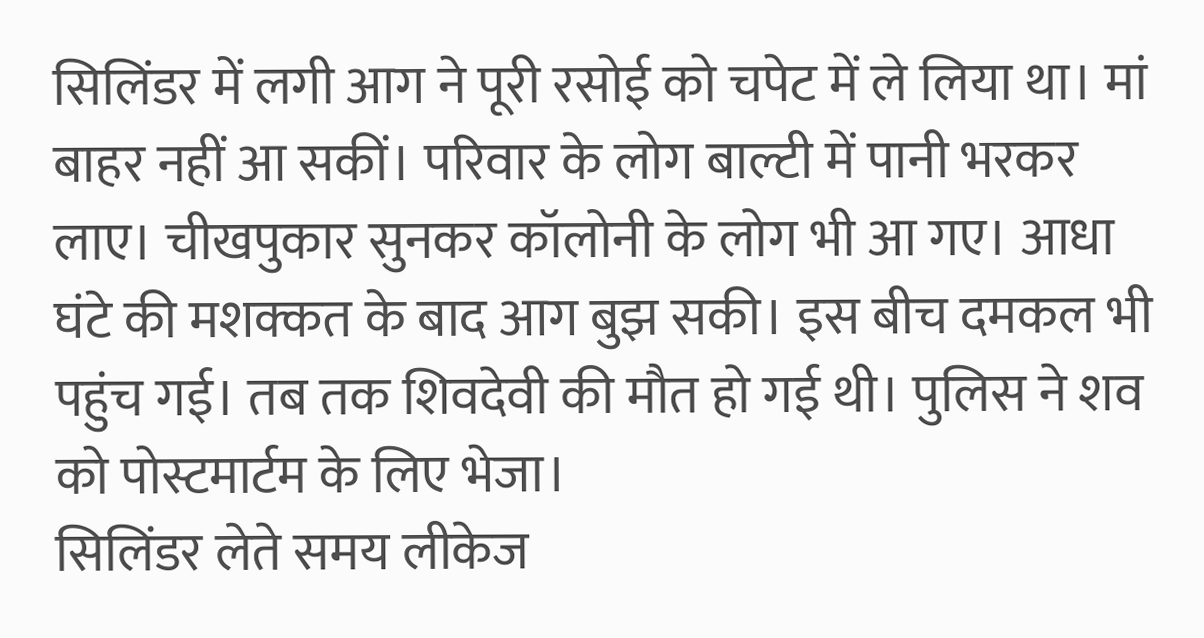सिलिंडर में लगी आग ने पूरी रसोई को चपेट में ले लिया था। मां बाहर नहीं आ सकीं। परिवार के लोग बाल्टी में पानी भरकर लाए। चीखपुकार सुनकर कॉलोनी के लोग भी आ गए। आधा घंटे की मशक्कत के बाद आग बुझ सकी। इस बीच दमकल भी पहुंच गई। तब तक शिवदेवी की मौत हो गई थी। पुलिस ने शव को पोस्टमार्टम के लिए भेजा।
सिलिंडर लेते समय लीकेज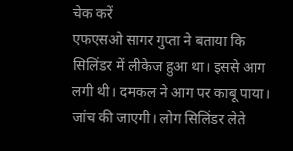चेक करें
एफएसओ सागर गुप्ता ने बताया कि सिलिंडर में लीकेज हुआ था। इससे आग लगी थी। दमकल ने आग पर काबू पाया। जांच की जाएगी। लोग सिलिंडर लेते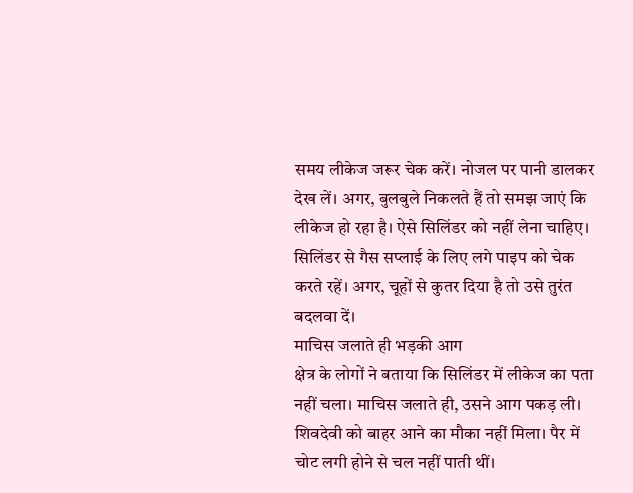समय लीकेज जरूर चेक करें। नोजल पर पानी डालकर देख लें। अगर, बुलबुले निकलते हैं तो समझ जाएं कि लीकेज हो रहा है। ऐसे सिलिंडर को नहीं लेना चाहिए। सिलिंडर से गैस सप्लाई के लिए लगे पाइप को चेक करते रहें। अगर, चूहों से कुतर दिया है तो उसे तुरंत बदलवा दें।
माचिस जलाते ही भड़की आग
क्षेत्र के लोगों ने बताया कि सिलिंडर में लीकेज का पता नहीं चला। माचिस जलाते ही, उसने आग पकड़ ली। शिवदेवी को बाहर आने का मौका नहीं मिला। पैर में चोट लगी होने से चल नहीं पाती थीं।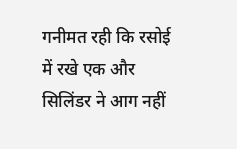गनीमत रही कि रसोई में रखे एक और सिलिंडर ने आग नहीं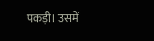पकड़ी। उसमें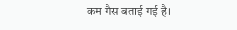कम गैस बताई गई है।